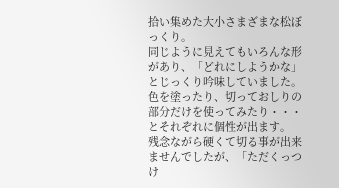拾い集めた大小さまざまな松ぼっくり。
同じように見えてもいろんな形があり、「どれにしようかな」とじっくり吟味していました。
色を塗ったり、切っておしりの部分だけを使ってみたり・・・とそれぞれに個性が出ます。
残念ながら硬くて切る事が出来ませんでしたが、「ただくっつけ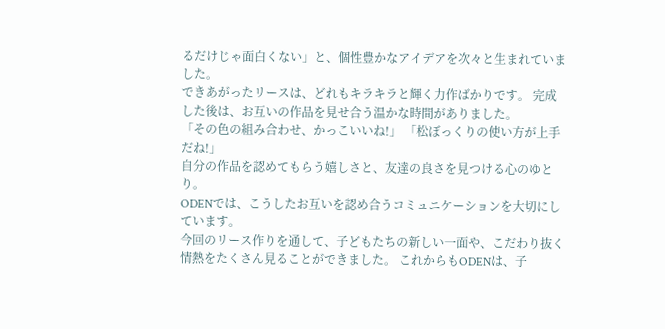るだけじゃ面白くない」と、個性豊かなアイデアを次々と生まれていました。
できあがったリースは、どれもキラキラと輝く力作ばかりです。 完成した後は、お互いの作品を見せ合う温かな時間がありました。
「その色の組み合わせ、かっこいいね!」 「松ぼっくりの使い方が上手だね!」
自分の作品を認めてもらう嬉しさと、友達の良さを見つける心のゆとり。
ODENでは、こうしたお互いを認め合うコミュニケーションを大切にしています。
今回のリース作りを通して、子どもたちの新しい一面や、こだわり抜く情熱をたくさん見ることができました。 これからもODENは、子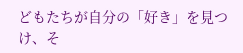どもたちが自分の「好き」を見つけ、そ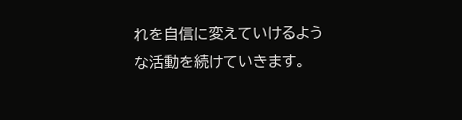れを自信に変えていけるような活動を続けていきます。